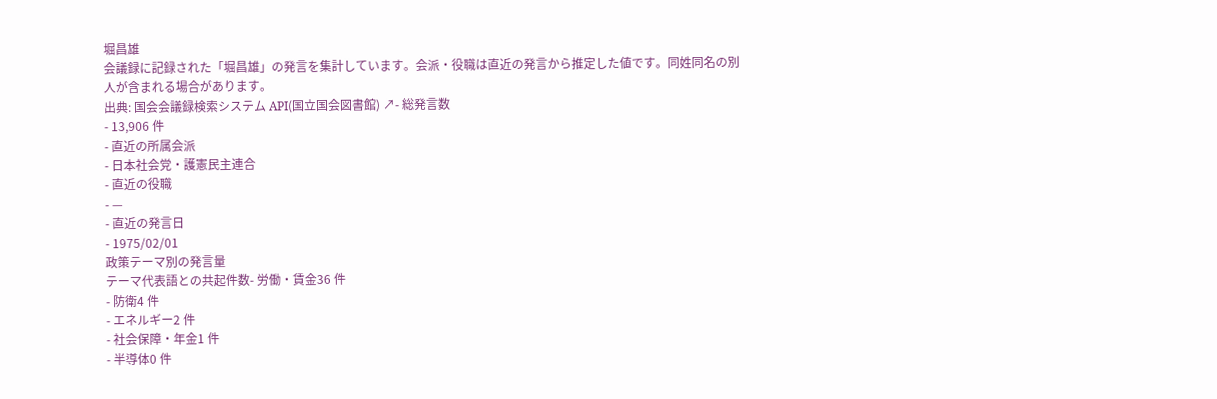堀昌雄
会議録に記録された「堀昌雄」の発言を集計しています。会派・役職は直近の発言から推定した値です。同姓同名の別人が含まれる場合があります。
出典: 国会会議録検索システム API(国立国会図書館) ↗- 総発言数
- 13,906 件
- 直近の所属会派
- 日本社会党・護憲民主連合
- 直近の役職
- —
- 直近の発言日
- 1975/02/01
政策テーマ別の発言量
テーマ代表語との共起件数- 労働・賃金36 件
- 防衛4 件
- エネルギー2 件
- 社会保障・年金1 件
- 半導体0 件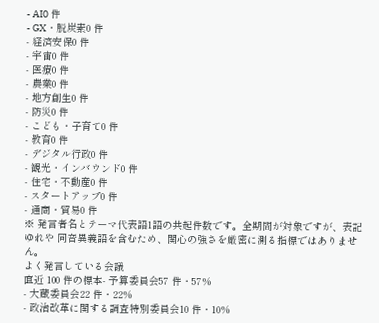- AI0 件
- GX・脱炭素0 件
- 経済安保0 件
- 宇宙0 件
- 医療0 件
- 農業0 件
- 地方創生0 件
- 防災0 件
- こども・子育て0 件
- 教育0 件
- デジタル行政0 件
- 観光・インバウンド0 件
- 住宅・不動産0 件
- スタートアップ0 件
- 通商・貿易0 件
※ 発言者名とテーマ代表語1語の共起件数です。全期間が対象ですが、表記ゆれや 同音異義語を含むため、関心の強さを厳密に測る指標ではありません。
よく発言している会議
直近 100 件の標本- 予算委員会57 件・57%
- 大蔵委員会22 件・22%
- 政治改革に関する調査特別委員会10 件・10%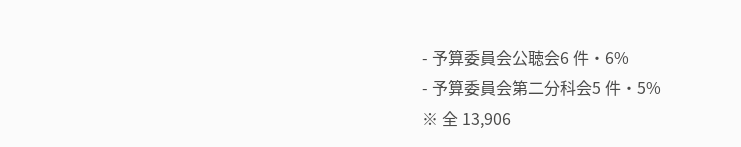- 予算委員会公聴会6 件・6%
- 予算委員会第二分科会5 件・5%
※ 全 13,906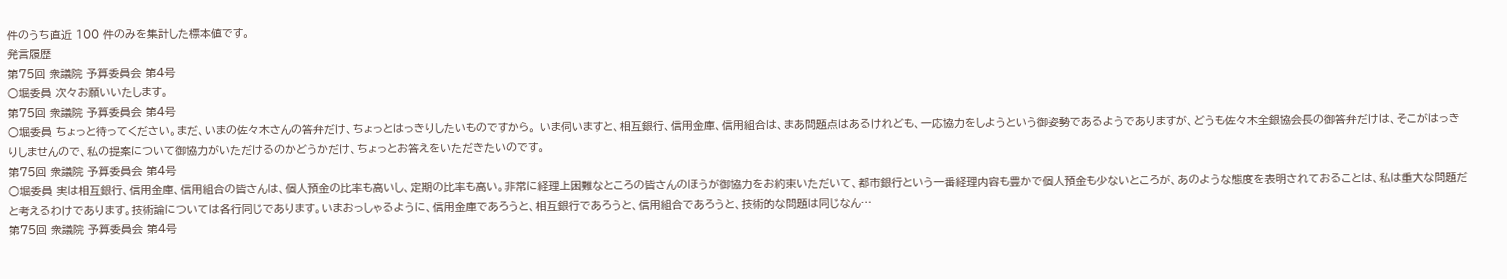件のうち直近 100 件のみを集計した標本値です。
発言履歴
第75回 衆議院 予算委員会 第4号
○堀委員 次々お願いいたします。
第75回 衆議院 予算委員会 第4号
○堀委員 ちょっと待ってください。まだ、いまの佐々木さんの答弁だけ、ちょっとはっきりしたいものですから。 いま伺いますと、相互銀行、信用金庫、信用組合は、まあ問題点はあるけれども、一応協力をしようという御姿勢であるようでありますが、どうも佐々木全銀協会長の御答弁だけは、そこがはっきりしませんので、私の提案について御協力がいただけるのかどうかだけ、ちょっとお答えをいただきたいのです。
第75回 衆議院 予算委員会 第4号
○堀委員 実は相互銀行、信用金庫、信用組合の皆さんは、個人預金の比率も高いし、定期の比率も高い。非常に経理上困難なところの皆さんのほうが御協力をお約束いただいて、都市銀行という一番経理内容も豊かで個人預金も少ないところが、あのような態度を表明されておることは、私は重大な問題だと考えるわけであります。技術論については各行同じであります。いまおっしゃるように、信用金庫であろうと、相互銀行であろうと、信用組合であろうと、技術的な問題は同じなん…
第75回 衆議院 予算委員会 第4号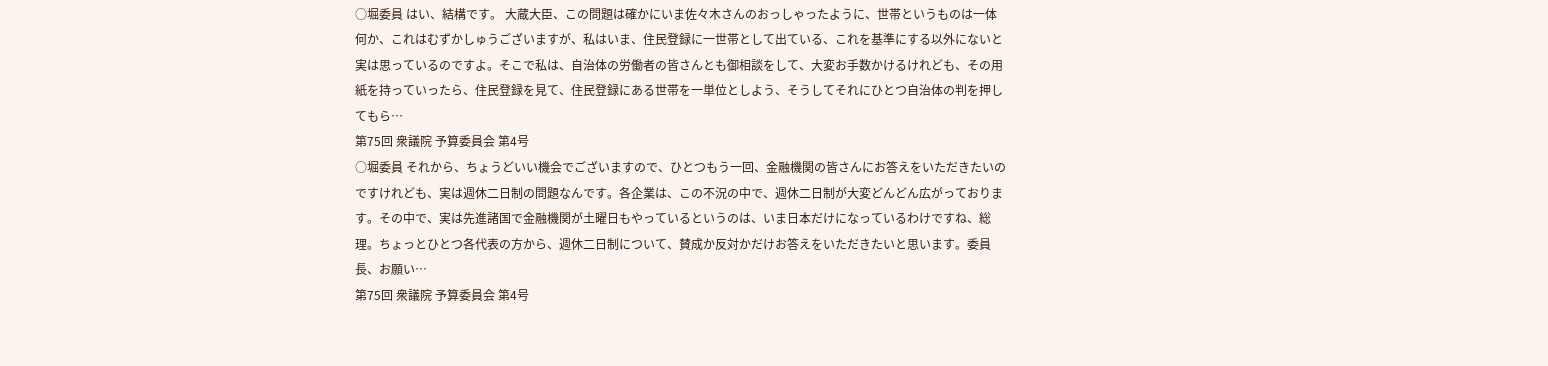○堀委員 はい、結構です。 大蔵大臣、この問題は確かにいま佐々木さんのおっしゃったように、世帯というものは一体何か、これはむずかしゅうございますが、私はいま、住民登録に一世帯として出ている、これを基準にする以外にないと実は思っているのですよ。そこで私は、自治体の労働者の皆さんとも御相談をして、大変お手数かけるけれども、その用紙を持っていったら、住民登録を見て、住民登録にある世帯を一単位としよう、そうしてそれにひとつ自治体の判を押してもら…
第75回 衆議院 予算委員会 第4号
○堀委員 それから、ちょうどいい機会でございますので、ひとつもう一回、金融機関の皆さんにお答えをいただきたいのですけれども、実は週休二日制の問題なんです。各企業は、この不況の中で、週休二日制が大変どんどん広がっております。その中で、実は先進諸国で金融機関が土曜日もやっているというのは、いま日本だけになっているわけですね、総理。ちょっとひとつ各代表の方から、週休二日制について、賛成か反対かだけお答えをいただきたいと思います。委員長、お願い…
第75回 衆議院 予算委員会 第4号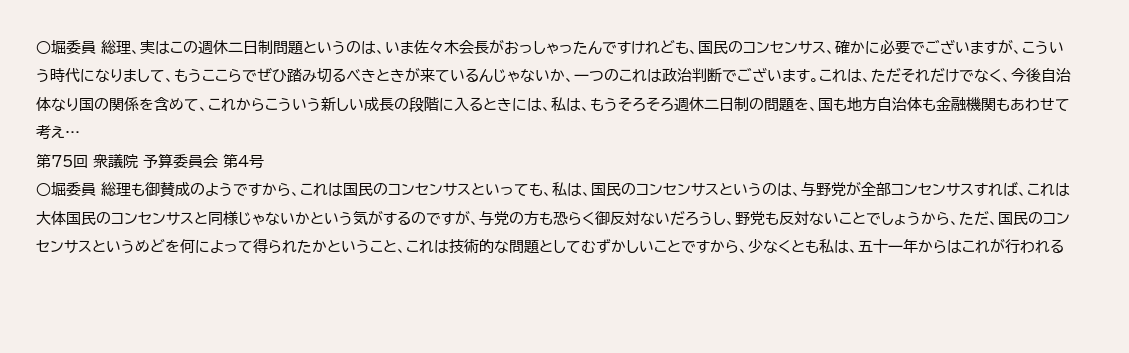○堀委員 総理、実はこの週休二日制問題というのは、いま佐々木会長がおっしゃったんですけれども、国民のコンセンサス、確かに必要でございますが、こういう時代になりまして、もうここらでぜひ踏み切るべきときが来ているんじゃないか、一つのこれは政治判断でございます。これは、ただそれだけでなく、今後自治体なり国の関係を含めて、これからこういう新しい成長の段階に入るときには、私は、もうそろそろ週休二日制の問題を、国も地方自治体も金融機関もあわせて考え…
第75回 衆議院 予算委員会 第4号
○堀委員 総理も御賛成のようですから、これは国民のコンセンサスといっても、私は、国民のコンセンサスというのは、与野党が全部コンセンサスすれば、これは大体国民のコンセンサスと同様じゃないかという気がするのですが、与党の方も恐らく御反対ないだろうし、野党も反対ないことでしょうから、ただ、国民のコンセンサスというめどを何によって得られたかということ、これは技術的な問題としてむずかしいことですから、少なくとも私は、五十一年からはこれが行われる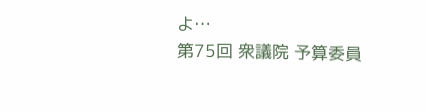よ…
第75回 衆議院 予算委員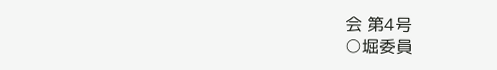会 第4号
○堀委員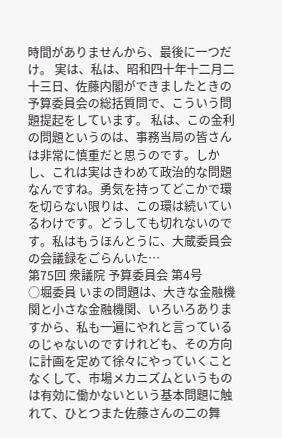時間がありませんから、最後に一つだけ。 実は、私は、昭和四十年十二月二十三日、佐藤内閣ができましたときの予算委員会の総括質問で、こういう問題提起をしています。 私は、この金利の問題というのは、事務当局の皆さんは非常に慎重だと思うのです。しかし、これは実はきわめて政治的な問題なんですね。勇気を持ってどこかで環を切らない限りは、この環は続いているわけです。どうしても切れないのです。私はもうほんとうに、大蔵委員会の会議録をごらんいた…
第75回 衆議院 予算委員会 第4号
○堀委員 いまの問題は、大きな金融機関と小さな金融機関、いろいろありますから、私も一遍にやれと言っているのじゃないのですけれども、その方向に計画を定めて徐々にやっていくことなくして、市場メカニズムというものは有効に働かないという基本問題に触れて、ひとつまた佐藤さんの二の舞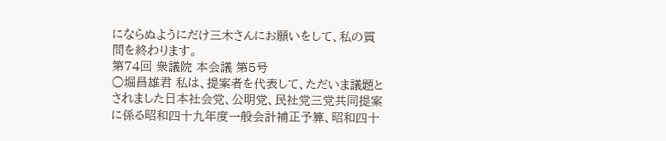にならぬようにだけ三木さんにお願いをして、私の質問を終わります。
第74回 衆議院 本会議 第5号
○堀昌雄君 私は、提案者を代表して、ただいま議題とされました日本社会党、公明党、民社党三党共同提案に係る昭和四十九年度一般会計補正予算、昭和四十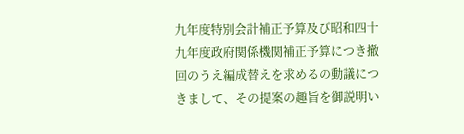九年度特別会計補正予算及び昭和四十九年度政府関係機関補正予算につき撤回のうえ編成替えを求めるの動議につきまして、その提案の趣旨を御説明い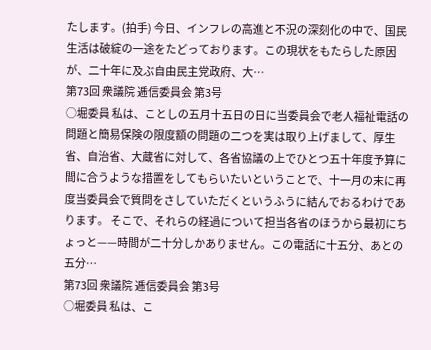たします。(拍手) 今日、インフレの高進と不況の深刻化の中で、国民生活は破綻の一途をたどっております。この現状をもたらした原因が、二十年に及ぶ自由民主党政府、大…
第73回 衆議院 逓信委員会 第3号
○堀委員 私は、ことしの五月十五日の日に当委員会で老人福祉電話の問題と簡易保険の限度額の問題の二つを実は取り上げまして、厚生省、自治省、大蔵省に対して、各省協議の上でひとつ五十年度予算に間に合うような措置をしてもらいたいということで、十一月の末に再度当委員会で質問をさしていただくというふうに結んでおるわけであります。 そこで、それらの経過について担当各省のほうから最初にちょっと——時間が二十分しかありません。この電話に十五分、あとの五分…
第73回 衆議院 逓信委員会 第3号
○堀委員 私は、こ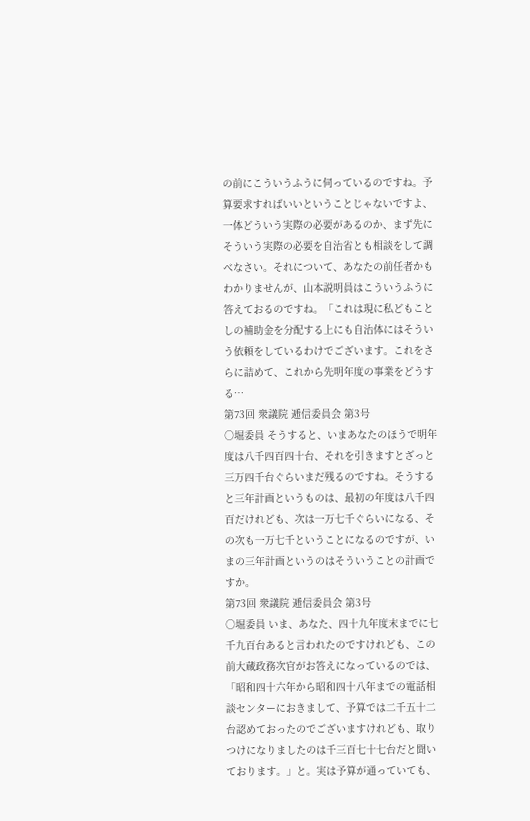の前にこういうふうに伺っているのですね。予算要求すればいいということじゃないですよ、一体どういう実際の必要があるのか、まず先にそういう実際の必要を自治省とも相談をして調べなさい。それについて、あなたの前任者かもわかりませんが、山本説明員はこういうふうに答えておるのですね。「これは現に私どもことしの補助金を分配する上にも自治体にはそういう依頼をしているわけでございます。これをさらに詰めて、これから先明年度の事業をどうする…
第73回 衆議院 逓信委員会 第3号
○堀委員 そうすると、いまあなたのほうで明年度は八千四百四十台、それを引きますとざっと三万四千台ぐらいまだ残るのですね。そうすると三年計画というものは、最初の年度は八千四百だけれども、次は一万七千ぐらいになる、その次も一万七千ということになるのですが、いまの三年計画というのはそういうことの計画ですか。
第73回 衆議院 逓信委員会 第3号
○堀委員 いま、あなた、四十九年度末までに七千九百台あると言われたのですけれども、この前大蔵政務次官がお答えになっているのでは、「昭和四十六年から昭和四十八年までの電話相談センターにおきまして、予算では二千五十二台認めておったのでございますけれども、取りつけになりましたのは千三百七十七台だと聞いております。」と。実は予算が通っていても、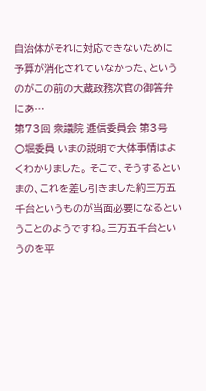自治体がそれに対応できないために予算が消化されていなかった、というのがこの前の大蔵政務次官の御答弁にあ…
第73回 衆議院 逓信委員会 第3号
○堀委員 いまの説明で大体事情はよくわかりました。 そこで、そうするといまの、これを差し引きました約三万五千台というものが当面必要になるということのようですね。三万五千台というのを平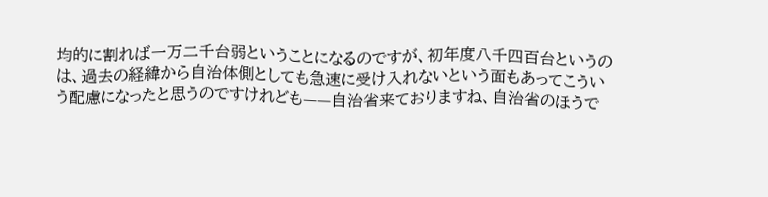均的に割れば一万二千台弱ということになるのですが、初年度八千四百台というのは、過去の経緯から自治体側としても急速に受け入れないという面もあってこういう配慮になったと思うのですけれども——自治省来ておりますね、自治省のほうで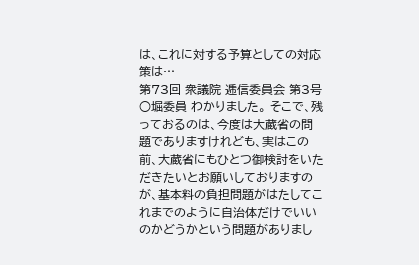は、これに対する予算としての対応策は…
第73回 衆議院 逓信委員会 第3号
○堀委員 わかりました。 そこで、残っておるのは、今度は大蔵省の問題でありますけれども、実はこの前、大蔵省にもひとつ御検討をいただきたいとお願いしておりますのが、基本料の負担問題がはたしてこれまでのように自治体だけでいいのかどうかという問題がありまし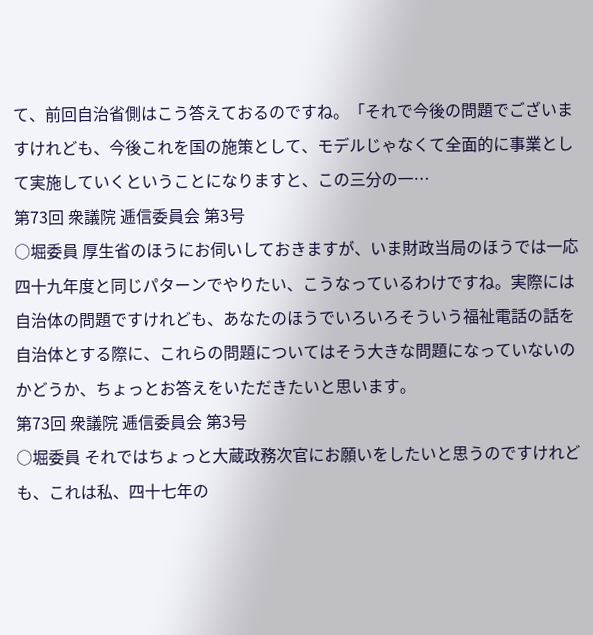て、前回自治省側はこう答えておるのですね。「それで今後の問題でございますけれども、今後これを国の施策として、モデルじゃなくて全面的に事業として実施していくということになりますと、この三分の一…
第73回 衆議院 逓信委員会 第3号
○堀委員 厚生省のほうにお伺いしておきますが、いま財政当局のほうでは一応四十九年度と同じパターンでやりたい、こうなっているわけですね。実際には自治体の問題ですけれども、あなたのほうでいろいろそういう福祉電話の話を自治体とする際に、これらの問題についてはそう大きな問題になっていないのかどうか、ちょっとお答えをいただきたいと思います。
第73回 衆議院 逓信委員会 第3号
○堀委員 それではちょっと大蔵政務次官にお願いをしたいと思うのですけれども、これは私、四十七年の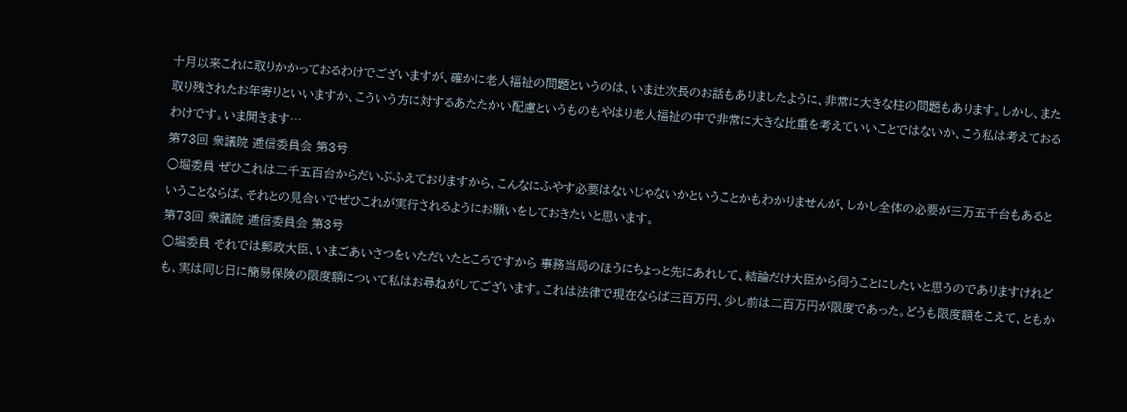十月以来これに取りかかっておるわけでございますが、確かに老人福祉の問題というのは、いま辻次長のお話もありましたように、非常に大きな柱の問題もあります。しかし、また取り残されたお年寄りといいますか、こういう方に対するあたたかい配慮というものもやはり老人福祉の中で非常に大きな比重を考えていいことではないか、こう私は考えておるわけです。いま聞きます…
第73回 衆議院 逓信委員会 第3号
○堀委員 ぜひこれは二千五百台からだいぶふえておりますから、こんなにふやす必要はないじゃないかということかもわかりませんが、しかし全体の必要が三万五千台もあるということならば、それとの見合いでぜひこれが実行されるようにお願いをしておきたいと思います。
第73回 衆議院 逓信委員会 第3号
○堀委員 それでは郵政大臣、いまごあいさつをいただいたところですから 事務当局のほうにちょっと先にあれして、結論だけ大臣から伺うことにしたいと思うのでありますけれども、実は同じ日に簡易保険の限度額について私はお尋ねがしてございます。これは法律で現在ならば三百万円、少し前は二百万円が限度であった。どうも限度額をこえて、ともか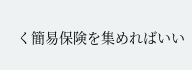く簡易保険を集めればいい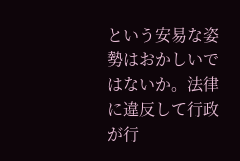という安易な姿勢はおかしいではないか。法律に違反して行政が行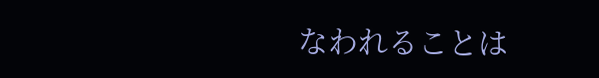なわれることは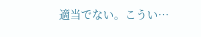適当でない。こうい…